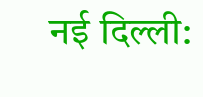नई दिल्ली: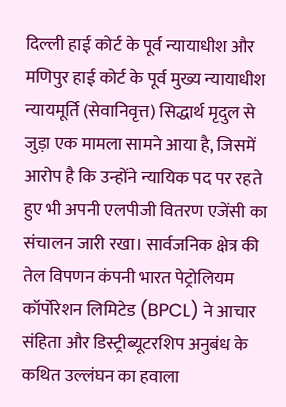दिल्ली हाई कोर्ट के पूर्व न्यायाधीश और मणिपुर हाई कोर्ट के पूर्व मुख्य न्यायाधीश न्यायमूर्ति (सेवानिवृत्त) सिद्धार्थ मृदुल से जुड़ा एक मामला सामने आया है, जिसमें आरोप है कि उन्होंने न्यायिक पद पर रहते हुए भी अपनी एलपीजी वितरण एजेंसी का संचालन जारी रखा। सार्वजनिक क्षेत्र की तेल विपणन कंपनी भारत पेट्रोलियम कॉर्पोरेशन लिमिटेड (BPCL) ने आचार संहिता और डिस्ट्रीब्यूटरशिप अनुबंध के कथित उल्लंघन का हवाला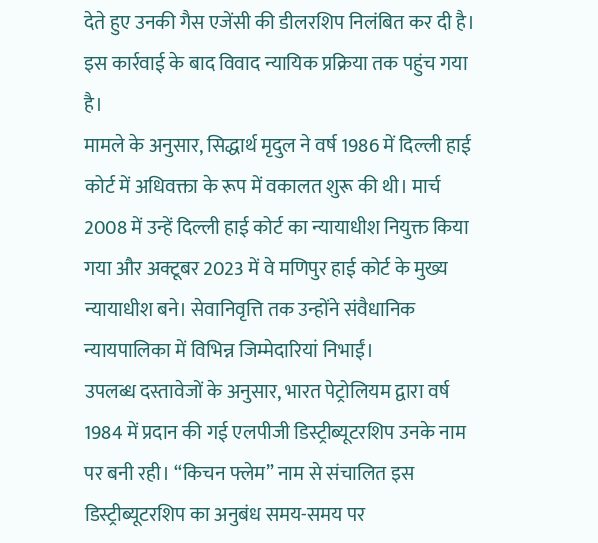देते हुए उनकी गैस एजेंसी की डीलरशिप निलंबित कर दी है। इस कार्रवाई के बाद विवाद न्यायिक प्रक्रिया तक पहुंच गया है।
मामले के अनुसार, सिद्धार्थ मृदुल ने वर्ष 1986 में दिल्ली हाई कोर्ट में अधिवक्ता के रूप में वकालत शुरू की थी। मार्च 2008 में उन्हें दिल्ली हाई कोर्ट का न्यायाधीश नियुक्त किया गया और अक्टूबर 2023 में वे मणिपुर हाई कोर्ट के मुख्य न्यायाधीश बने। सेवानिवृत्ति तक उन्होंने संवैधानिक न्यायपालिका में विभिन्न जिम्मेदारियां निभाईं।
उपलब्ध दस्तावेजों के अनुसार, भारत पेट्रोलियम द्वारा वर्ष 1984 में प्रदान की गई एलपीजी डिस्ट्रीब्यूटरशिप उनके नाम पर बनी रही। “किचन फ्लेम” नाम से संचालित इस डिस्ट्रीब्यूटरशिप का अनुबंध समय-समय पर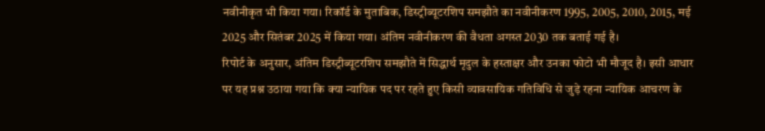नवीनीकृत भी किया गया। रिकॉर्ड के मुताबिक, डिस्ट्रीब्यूटरशिप समझौते का नवीनीकरण 1995, 2005, 2010, 2015, मई 2025 और सितंबर 2025 में किया गया। अंतिम नवीनीकरण की वैधता अगस्त 2030 तक बताई गई है।
रिपोर्ट के अनुसार, अंतिम डिस्ट्रीब्यूटरशिप समझौते में सिद्धार्थ मृदुल के हस्ताक्षर और उनका फोटो भी मौजूद है। इसी आधार पर यह प्रश्न उठाया गया कि क्या न्यायिक पद पर रहते हुए किसी व्यावसायिक गतिविधि से जुड़े रहना न्यायिक आचरण के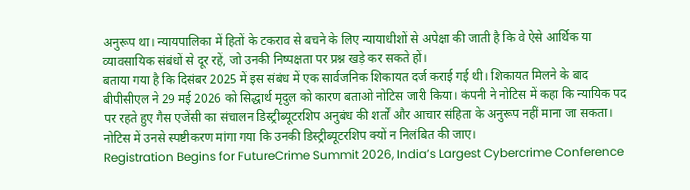अनुरूप था। न्यायपालिका में हितों के टकराव से बचने के लिए न्यायाधीशों से अपेक्षा की जाती है कि वे ऐसे आर्थिक या व्यावसायिक संबंधों से दूर रहें, जो उनकी निष्पक्षता पर प्रश्न खड़े कर सकते हों।
बताया गया है कि दिसंबर 2025 में इस संबंध में एक सार्वजनिक शिकायत दर्ज कराई गई थी। शिकायत मिलने के बाद बीपीसीएल ने 29 मई 2026 को सिद्धार्थ मृदुल को कारण बताओ नोटिस जारी किया। कंपनी ने नोटिस में कहा कि न्यायिक पद पर रहते हुए गैस एजेंसी का संचालन डिस्ट्रीब्यूटरशिप अनुबंध की शर्तों और आचार संहिता के अनुरूप नहीं माना जा सकता। नोटिस में उनसे स्पष्टीकरण मांगा गया कि उनकी डिस्ट्रीब्यूटरशिप क्यों न निलंबित की जाए।
Registration Begins for FutureCrime Summit 2026, India’s Largest Cybercrime Conference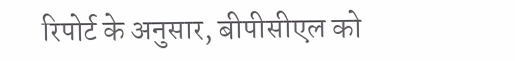रिपोर्ट के अनुसार, बीपीसीएल को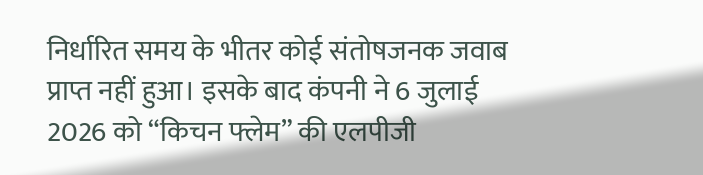निर्धारित समय के भीतर कोई संतोषजनक जवाब प्राप्त नहीं हुआ। इसके बाद कंपनी ने 6 जुलाई 2026 को “किचन फ्लेम” की एलपीजी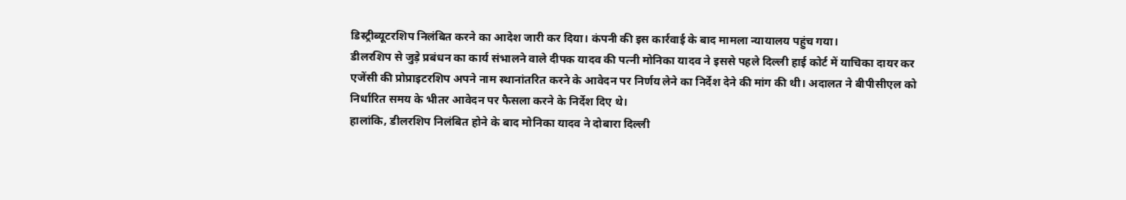डिस्ट्रीब्यूटरशिप निलंबित करने का आदेश जारी कर दिया। कंपनी की इस कार्रवाई के बाद मामला न्यायालय पहुंच गया।
डीलरशिप से जुड़े प्रबंधन का कार्य संभालने वाले दीपक यादव की पत्नी मोनिका यादव ने इससे पहले दिल्ली हाई कोर्ट में याचिका दायर कर एजेंसी की प्रोप्राइटरशिप अपने नाम स्थानांतरित करने के आवेदन पर निर्णय लेने का निर्देश देने की मांग की थी। अदालत ने बीपीसीएल को निर्धारित समय के भीतर आवेदन पर फैसला करने के निर्देश दिए थे।
हालांकि, डीलरशिप निलंबित होने के बाद मोनिका यादव ने दोबारा दिल्ली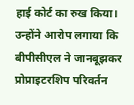हाई कोर्ट का रुख किया। उन्होंने आरोप लगाया कि बीपीसीएल ने जानबूझकर प्रोप्राइटरशिप परिवर्तन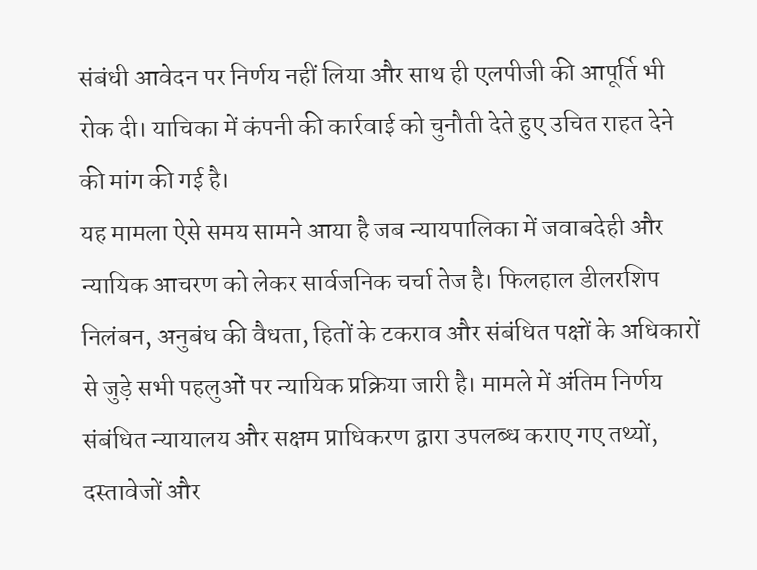संबंधी आवेदन पर निर्णय नहीं लिया और साथ ही एलपीजी की आपूर्ति भी रोक दी। याचिका में कंपनी की कार्रवाई को चुनौती देते हुए उचित राहत देने की मांग की गई है।
यह मामला ऐसे समय सामने आया है जब न्यायपालिका में जवाबदेही और न्यायिक आचरण को लेकर सार्वजनिक चर्चा तेज है। फिलहाल डीलरशिप निलंबन, अनुबंध की वैधता, हितों के टकराव और संबंधित पक्षों के अधिकारों से जुड़े सभी पहलुओं पर न्यायिक प्रक्रिया जारी है। मामले में अंतिम निर्णय संबंधित न्यायालय और सक्षम प्राधिकरण द्वारा उपलब्ध कराए गए तथ्यों, दस्तावेजों और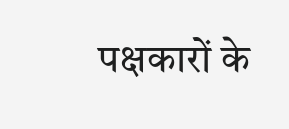पक्षकारों के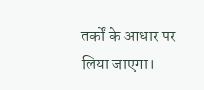तर्कों के आधार पर लिया जाएगा।